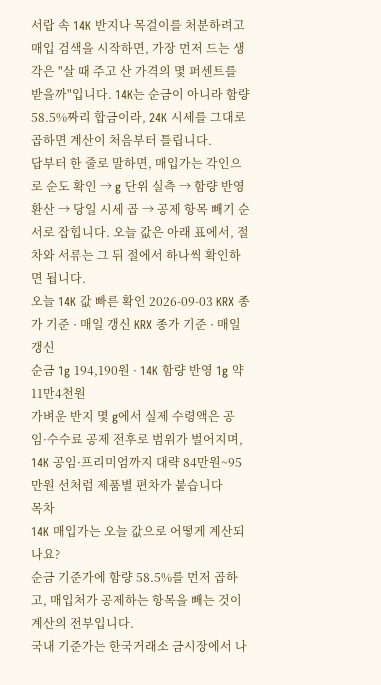서랍 속 14K 반지나 목걸이를 처분하려고 매입 검색을 시작하면, 가장 먼저 드는 생각은 "살 때 주고 산 가격의 몇 퍼센트를 받을까"입니다. 14K는 순금이 아니라 함량 58.5%짜리 합금이라, 24K 시세를 그대로 곱하면 계산이 처음부터 틀립니다.
답부터 한 줄로 말하면, 매입가는 각인으로 순도 확인 → g 단위 실측 → 함량 반영 환산 → 당일 시세 곱 → 공제 항목 빼기 순서로 잡힙니다. 오늘 값은 아래 표에서, 절차와 서류는 그 뒤 절에서 하나씩 확인하면 됩니다.
오늘 14K 값 빠른 확인 2026-09-03 KRX 종가 기준 · 매일 갱신 KRX 종가 기준 · 매일 갱신
순금 1g 194,190원 · 14K 함량 반영 1g 약 11만4천원
가벼운 반지 몇 g에서 실제 수령액은 공임·수수료 공제 전후로 범위가 벌어지며, 14K 공임·프리미엄까지 대략 84만원~95만원 선처럼 제품별 편차가 붙습니다
목차
14K 매입가는 오늘 값으로 어떻게 계산되나요?
순금 기준가에 함량 58.5%를 먼저 곱하고, 매입처가 공제하는 항목을 빼는 것이 계산의 전부입니다.
국내 기준가는 한국거래소 금시장에서 나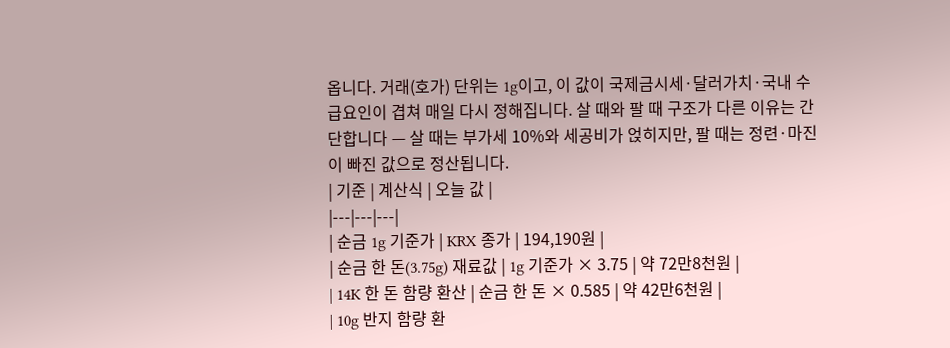옵니다. 거래(호가) 단위는 1g이고, 이 값이 국제금시세·달러가치·국내 수급요인이 겹쳐 매일 다시 정해집니다. 살 때와 팔 때 구조가 다른 이유는 간단합니다 — 살 때는 부가세 10%와 세공비가 얹히지만, 팔 때는 정련·마진이 빠진 값으로 정산됩니다.
| 기준 | 계산식 | 오늘 값 |
|---|---|---|
| 순금 1g 기준가 | KRX 종가 | 194,190원 |
| 순금 한 돈(3.75g) 재료값 | 1g 기준가 × 3.75 | 약 72만8천원 |
| 14K 한 돈 함량 환산 | 순금 한 돈 × 0.585 | 약 42만6천원 |
| 10g 반지 함량 환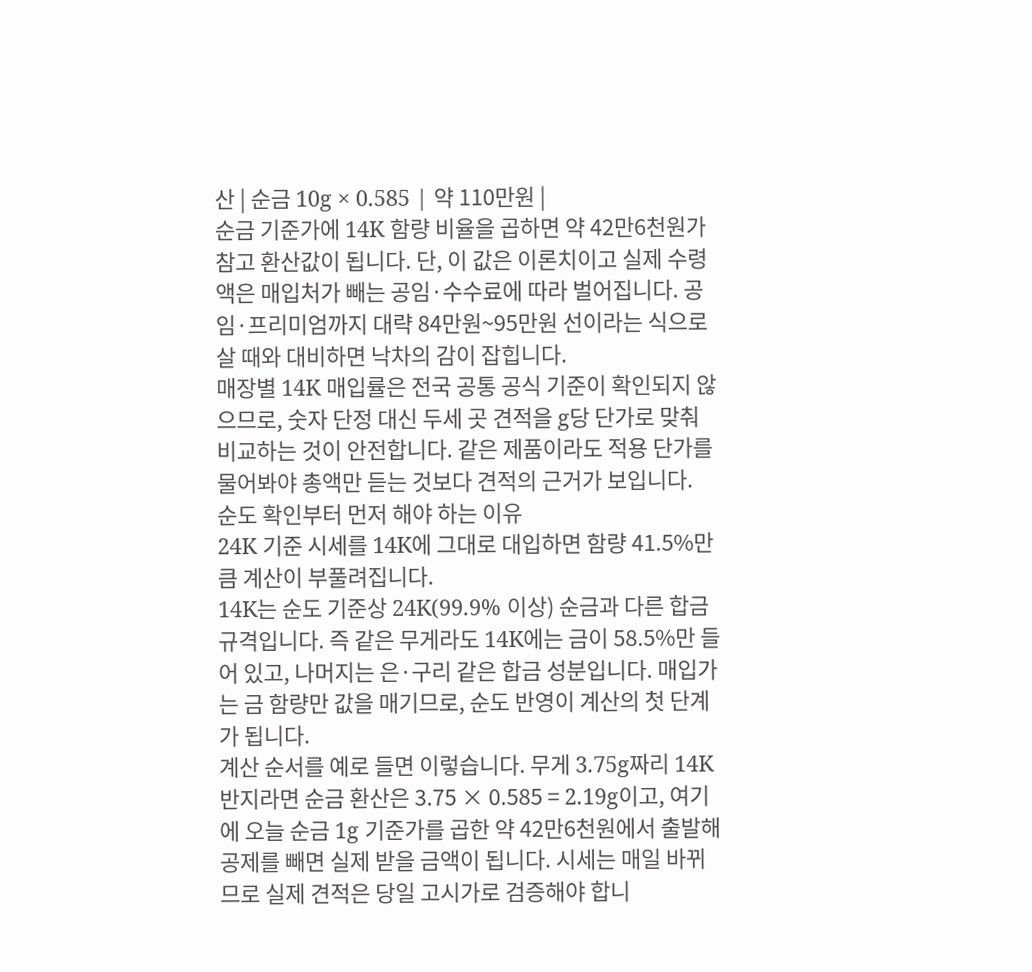산 | 순금 10g × 0.585 | 약 110만원 |
순금 기준가에 14K 함량 비율을 곱하면 약 42만6천원가 참고 환산값이 됩니다. 단, 이 값은 이론치이고 실제 수령액은 매입처가 빼는 공임·수수료에 따라 벌어집니다. 공임·프리미엄까지 대략 84만원~95만원 선이라는 식으로 살 때와 대비하면 낙차의 감이 잡힙니다.
매장별 14K 매입률은 전국 공통 공식 기준이 확인되지 않으므로, 숫자 단정 대신 두세 곳 견적을 g당 단가로 맞춰 비교하는 것이 안전합니다. 같은 제품이라도 적용 단가를 물어봐야 총액만 듣는 것보다 견적의 근거가 보입니다.
순도 확인부터 먼저 해야 하는 이유
24K 기준 시세를 14K에 그대로 대입하면 함량 41.5%만큼 계산이 부풀려집니다.
14K는 순도 기준상 24K(99.9% 이상) 순금과 다른 합금 규격입니다. 즉 같은 무게라도 14K에는 금이 58.5%만 들어 있고, 나머지는 은·구리 같은 합금 성분입니다. 매입가는 금 함량만 값을 매기므로, 순도 반영이 계산의 첫 단계가 됩니다.
계산 순서를 예로 들면 이렇습니다. 무게 3.75g짜리 14K 반지라면 순금 환산은 3.75 × 0.585 = 2.19g이고, 여기에 오늘 순금 1g 기준가를 곱한 약 42만6천원에서 출발해 공제를 빼면 실제 받을 금액이 됩니다. 시세는 매일 바뀌므로 실제 견적은 당일 고시가로 검증해야 합니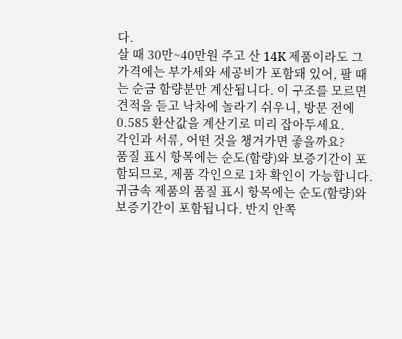다.
살 때 30만~40만원 주고 산 14K 제품이라도 그 가격에는 부가세와 세공비가 포함돼 있어, 팔 때는 순금 함량분만 계산됩니다. 이 구조를 모르면 견적을 듣고 낙차에 놀라기 쉬우니, 방문 전에 0.585 환산값을 계산기로 미리 잡아두세요.
각인과 서류, 어떤 것을 챙겨가면 좋을까요?
품질 표시 항목에는 순도(함량)와 보증기간이 포함되므로, 제품 각인으로 1차 확인이 가능합니다.
귀금속 제품의 품질 표시 항목에는 순도(함량)와 보증기간이 포함됩니다. 반지 안쪽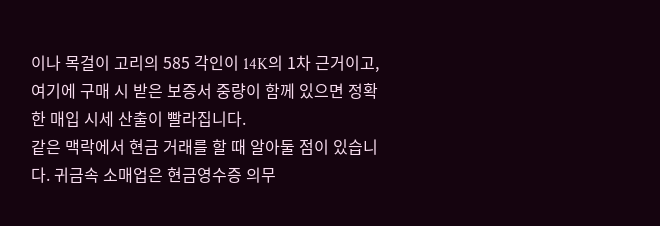이나 목걸이 고리의 585 각인이 14K의 1차 근거이고, 여기에 구매 시 받은 보증서 중량이 함께 있으면 정확한 매입 시세 산출이 빨라집니다.
같은 맥락에서 현금 거래를 할 때 알아둘 점이 있습니다. 귀금속 소매업은 현금영수증 의무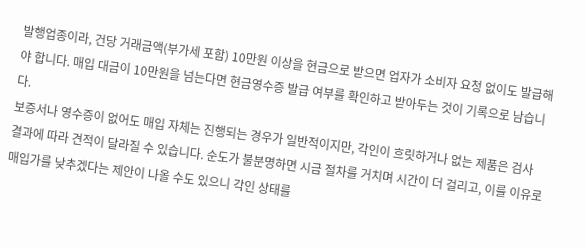발행업종이라, 건당 거래금액(부가세 포함) 10만원 이상을 현금으로 받으면 업자가 소비자 요청 없이도 발급해야 합니다. 매입 대금이 10만원을 넘는다면 현금영수증 발급 여부를 확인하고 받아두는 것이 기록으로 남습니다.
보증서나 영수증이 없어도 매입 자체는 진행되는 경우가 일반적이지만, 각인이 흐릿하거나 없는 제품은 검사 결과에 따라 견적이 달라질 수 있습니다. 순도가 불분명하면 시금 절차를 거치며 시간이 더 걸리고, 이를 이유로 매입가를 낮추겠다는 제안이 나올 수도 있으니 각인 상태를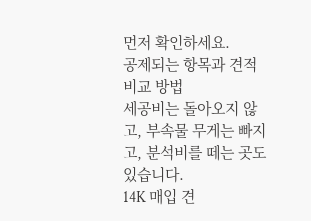먼저 확인하세요.
공제되는 항목과 견적 비교 방법
세공비는 돌아오지 않고, 부속물 무게는 빠지고, 분석비를 떼는 곳도 있습니다.
14K 매입 견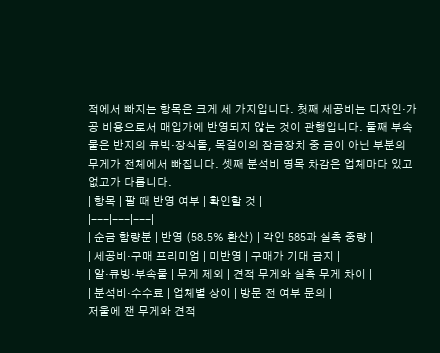적에서 빠지는 항목은 크게 세 가지입니다. 첫째 세공비는 디자인·가공 비용으로서 매입가에 반영되지 않는 것이 관행입니다. 둘째 부속물은 반지의 큐빅·장식돌, 목걸이의 잠금장치 중 금이 아닌 부분의 무게가 전체에서 빠집니다. 셋째 분석비 명목 차감은 업체마다 있고 없고가 다릅니다.
| 항목 | 팔 때 반영 여부 | 확인할 것 |
|---|---|---|
| 순금 함량분 | 반영 (58.5% 환산) | 각인 585과 실측 중량 |
| 세공비·구매 프리미엄 | 미반영 | 구매가 기대 금지 |
| 알·큐빙·부속물 | 무게 제외 | 견적 무게와 실측 무게 차이 |
| 분석비·수수료 | 업체별 상이 | 방문 전 여부 문의 |
저울에 잰 무게와 견적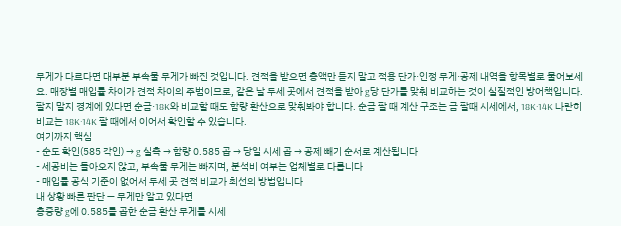무게가 다르다면 대부분 부속물 무게가 빠진 것입니다. 견적을 받으면 총액만 듣지 말고 적용 단가·인정 무게·공제 내역을 항목별로 물어보세요. 매장별 매입률 차이가 견적 차이의 주범이므로, 같은 날 두세 곳에서 견적을 받아 g당 단가를 맞춰 비교하는 것이 실질적인 방어책입니다.
팔지 말지 경계에 있다면 순금·18K와 비교할 때도 함량 환산으로 맞춰봐야 합니다. 순금 팔 때 계산 구조는 금 팔때 시세에서, 18K·14K 나란히 비교는 18K·14K 팔 때에서 이어서 확인할 수 있습니다.
여기까지 핵심
- 순도 확인(585 각인) → g 실측 → 함량 0.585 곱 → 당일 시세 곱 → 공제 빼기 순서로 계산됩니다
- 세공비는 돌아오지 않고, 부속물 무게는 빠지며, 분석비 여부는 업체별로 다릅니다
- 매입률 공식 기준이 없어서 두세 곳 견적 비교가 최선의 방법입니다
내 상황 빠른 판단 — 무게만 알고 있다면
총중량 g에 0.585를 곱한 순금 환산 무게를 시세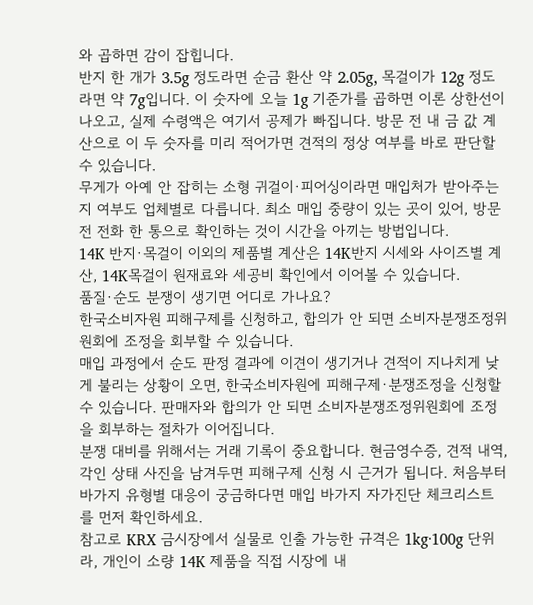와 곱하면 감이 잡힙니다.
반지 한 개가 3.5g 정도라면 순금 환산 약 2.05g, 목걸이가 12g 정도라면 약 7g입니다. 이 숫자에 오늘 1g 기준가를 곱하면 이론 상한선이 나오고, 실제 수령액은 여기서 공제가 빠집니다. 방문 전 내 금 값 계산으로 이 두 숫자를 미리 적어가면 견적의 정상 여부를 바로 판단할 수 있습니다.
무게가 아예 안 잡히는 소형 귀걸이·피어싱이라면 매입처가 받아주는지 여부도 업체별로 다릅니다. 최소 매입 중량이 있는 곳이 있어, 방문 전 전화 한 통으로 확인하는 것이 시간을 아끼는 방법입니다.
14K 반지·목걸이 이외의 제품별 계산은 14K반지 시세와 사이즈별 계산, 14K목걸이 원재료와 세공비 확인에서 이어볼 수 있습니다.
품질·순도 분쟁이 생기면 어디로 가나요?
한국소비자원 피해구제를 신청하고, 합의가 안 되면 소비자분쟁조정위원회에 조정을 회부할 수 있습니다.
매입 과정에서 순도 판정 결과에 이견이 생기거나 견적이 지나치게 낮게 불리는 상황이 오면, 한국소비자원에 피해구제·분쟁조정을 신청할 수 있습니다. 판매자와 합의가 안 되면 소비자분쟁조정위원회에 조정을 회부하는 절차가 이어집니다.
분쟁 대비를 위해서는 거래 기록이 중요합니다. 현금영수증, 견적 내역, 각인 상태 사진을 남겨두면 피해구제 신청 시 근거가 됩니다. 처음부터 바가지 유형별 대응이 궁금하다면 매입 바가지 자가진단 체크리스트를 먼저 확인하세요.
참고로 KRX 금시장에서 실물로 인출 가능한 규격은 1kg·100g 단위라, 개인이 소량 14K 제품을 직접 시장에 내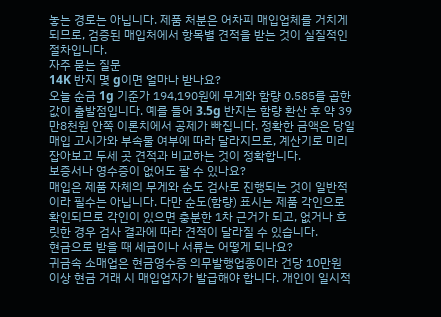놓는 경로는 아닙니다. 제품 처분은 어차피 매입업체를 거치게 되므로, 검증된 매입처에서 항목별 견적을 받는 것이 실질적인 절차입니다.
자주 묻는 질문
14K 반지 몇 g이면 얼마나 받나요?
오늘 순금 1g 기준가 194,190원에 무게와 함량 0.585를 곱한 값이 출발점입니다. 예를 들어 3.5g 반지는 함량 환산 후 약 39만8천원 안쪽 이론치에서 공제가 빠집니다. 정확한 금액은 당일 매입 고시가와 부속물 여부에 따라 달라지므로, 계산기로 미리 잡아보고 두세 곳 견적과 비교하는 것이 정확합니다.
보증서나 영수증이 없어도 팔 수 있나요?
매입은 제품 자체의 무게와 순도 검사로 진행되는 것이 일반적이라 필수는 아닙니다. 다만 순도(함량) 표시는 제품 각인으로 확인되므로 각인이 있으면 충분한 1차 근거가 되고, 없거나 흐릿한 경우 검사 결과에 따라 견적이 달라질 수 있습니다.
현금으로 받을 때 세금이나 서류는 어떻게 되나요?
귀금속 소매업은 현금영수증 의무발행업종이라 건당 10만원 이상 현금 거래 시 매입업자가 발급해야 합니다. 개인이 일시적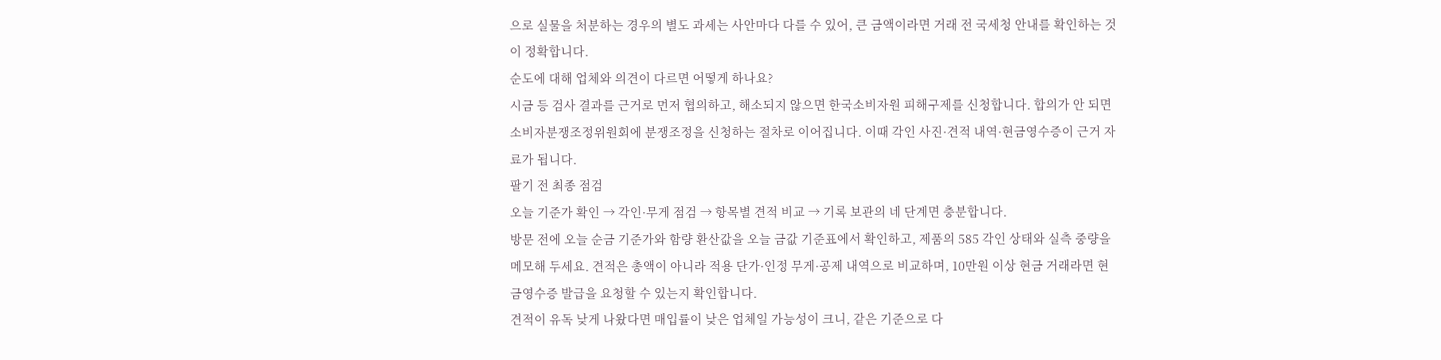으로 실물을 처분하는 경우의 별도 과세는 사안마다 다를 수 있어, 큰 금액이라면 거래 전 국세청 안내를 확인하는 것이 정확합니다.
순도에 대해 업체와 의견이 다르면 어떻게 하나요?
시금 등 검사 결과를 근거로 먼저 협의하고, 해소되지 않으면 한국소비자원 피해구제를 신청합니다. 합의가 안 되면 소비자분쟁조정위원회에 분쟁조정을 신청하는 절차로 이어집니다. 이때 각인 사진·견적 내역·현금영수증이 근거 자료가 됩니다.
팔기 전 최종 점검
오늘 기준가 확인 → 각인·무게 점검 → 항목별 견적 비교 → 기록 보관의 네 단계면 충분합니다.
방문 전에 오늘 순금 기준가와 함량 환산값을 오늘 금값 기준표에서 확인하고, 제품의 585 각인 상태와 실측 중량을 메모해 두세요. 견적은 총액이 아니라 적용 단가·인정 무게·공제 내역으로 비교하며, 10만원 이상 현금 거래라면 현금영수증 발급을 요청할 수 있는지 확인합니다.
견적이 유독 낮게 나왔다면 매입률이 낮은 업체일 가능성이 크니, 같은 기준으로 다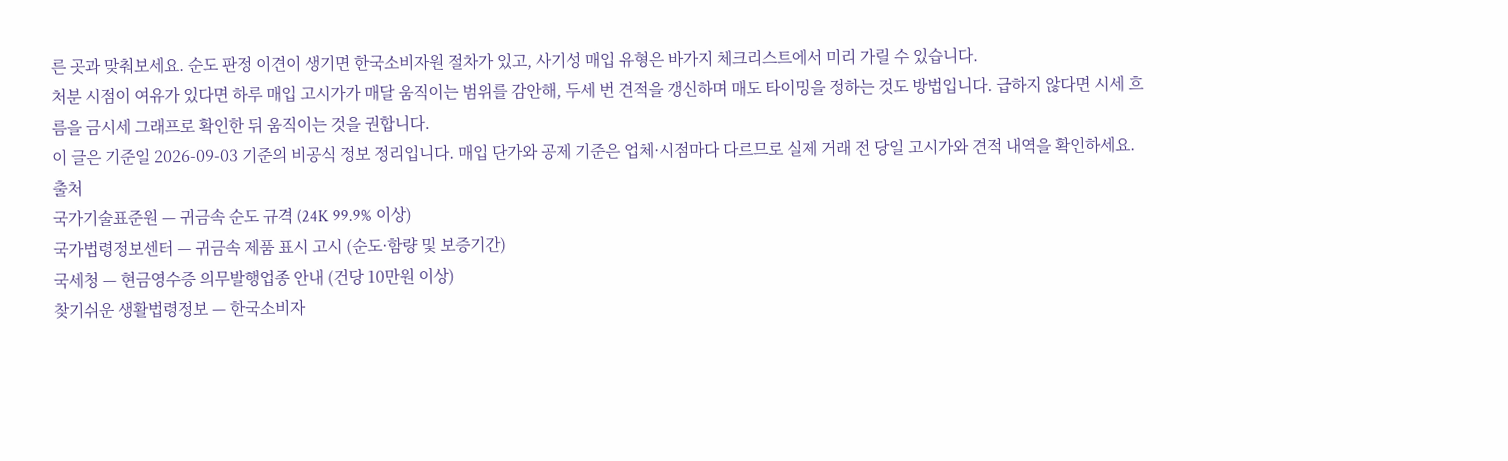른 곳과 맞춰보세요. 순도 판정 이견이 생기면 한국소비자원 절차가 있고, 사기성 매입 유형은 바가지 체크리스트에서 미리 가릴 수 있습니다.
처분 시점이 여유가 있다면 하루 매입 고시가가 매달 움직이는 범위를 감안해, 두세 번 견적을 갱신하며 매도 타이밍을 정하는 것도 방법입니다. 급하지 않다면 시세 흐름을 금시세 그래프로 확인한 뒤 움직이는 것을 권합니다.
이 글은 기준일 2026-09-03 기준의 비공식 정보 정리입니다. 매입 단가와 공제 기준은 업체·시점마다 다르므로 실제 거래 전 당일 고시가와 견적 내역을 확인하세요.
출처
국가기술표준원 — 귀금속 순도 규격 (24K 99.9% 이상)
국가법령정보센터 — 귀금속 제품 표시 고시 (순도·함량 및 보증기간)
국세청 — 현금영수증 의무발행업종 안내 (건당 10만원 이상)
찾기쉬운 생활법령정보 — 한국소비자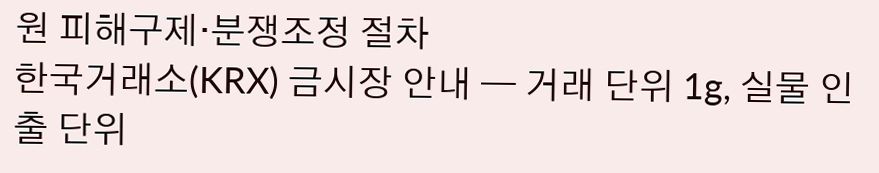원 피해구제·분쟁조정 절차
한국거래소(KRX) 금시장 안내 — 거래 단위 1g, 실물 인출 단위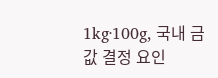1kg·100g, 국내 금값 결정 요인